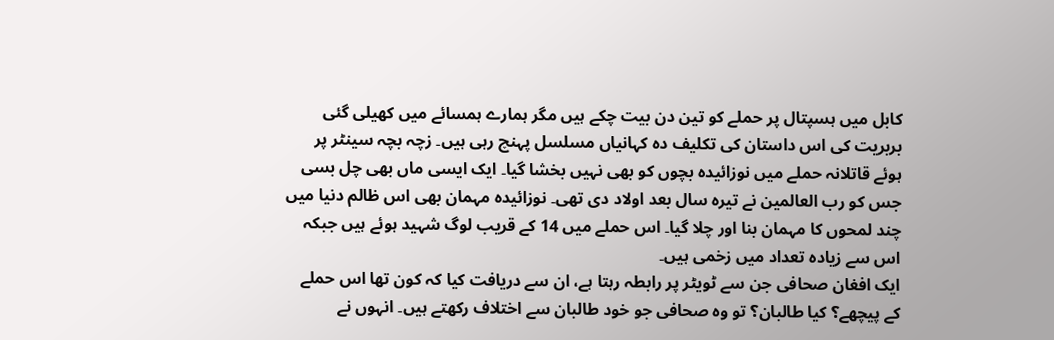کابل میں ہسپتال پر حملے کو تین دن بیت چکے ہیں مگر ہمارے ہمسائے میں کھیلی گئی بربریت کی اس داستان کی تکلیف دہ کہانیاں مسلسل پہنچ رہی ہیں۔ زچہ بچہ سینٹر پر ہوئے قاتلانہ حملے میں نوزائیدہ بچوں کو بھی نہیں بخشا گیا۔ ایک ایسی ماں بھی چل بسی جس کو رب العالمین نے تیرہ سال بعد اولاد دی تھی۔ نوزائیدہ مہمان بھی اس ظالم دنیا میں چند لمحوں کا مہمان بنا اور چلا گیا۔ اس حملے میں 14 کے قریب لوگ شہید ہوئے ہیں جبکہ اس سے زیادہ تعداد میں زخمی ہیں۔
ایک افغان صحافی جن سے ٹویٹر پر رابطہ رہتا ہے، ان سے دریافت کیا کہ کون تھا اس حملے کے پیچھے؟ کیا طالبان؟ تو وہ صحافی جو خود طالبان سے اختلاف رکھتے ہیں۔ انہوں نے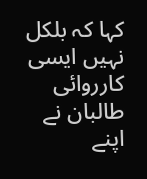کہا کہ بلکل نہیں ایسی کارروائی طالبان نے اپنے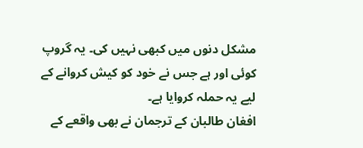مشکل دنوں میں کبھی نہیں کی۔ یہ گروپ کوئی اور ہے جس نے خود کو کیش کروانے کے لیے یہ حملہ کروایا ہے۔
افغان طالبان کے ترجمان نے بھی واقعے کے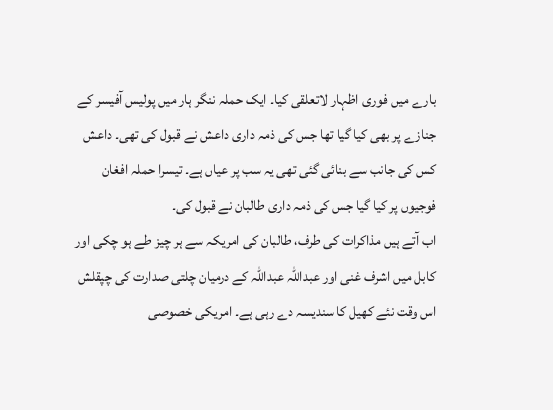بارے میں فوری اظہار لاتعلقی کیا۔ ایک حملہ ننگر ہار میں پولیس آفیسر کے جنازے پر بھی کیا گیا تھا جس کی ذمہ داری داعش نے قبول کی تھی۔ داعش کس کی جانب سے بنائی گئی تھی یہ سب پر عیاں ہے۔ تیسرا حملہ افغان فوجیوں پر کیا گیا جس کی ذمہ داری طالبان نے قبول کی۔
اب آتے ہیں مذاکرات کی طرف، طالبان کی امریکہ سے ہر چیز طے ہو چکی اور کابل میں اشرف غنی اور عبداللہ عبداللہ کے درمیان چلتی صدارت کی چپقلش اس وقت نئے کھیل کا سندیسہ دے رہی ہے۔ امریکی خصوصی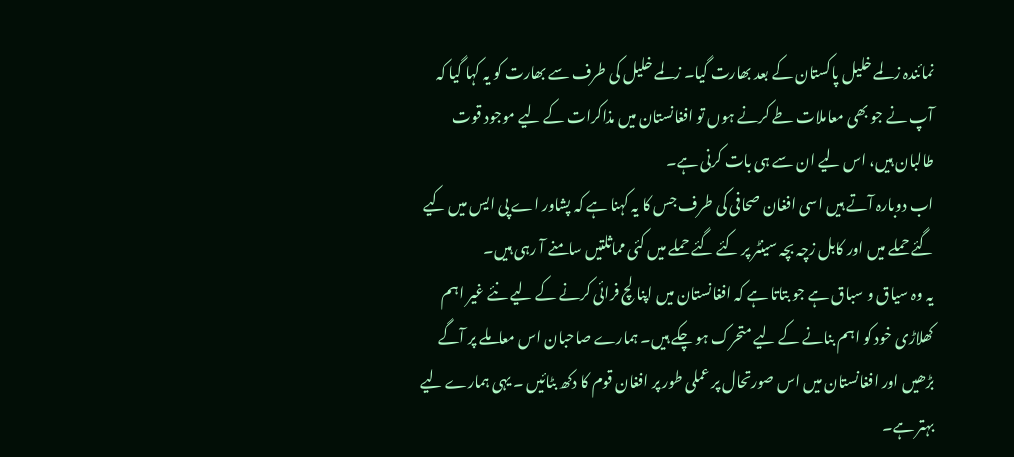نمائندہ زلمے خلیل پاکستان کے بعد بھارت گیا۔ زلمے خلیل کی طرف سے بھارت کو یہ کہا گیا کہ آپ نے جو بھی معاملات طے کرنے ہوں تو افغانستان میں مذاکرات کے لیے موجود قوت طالبان ہیں، اس لیے ان سے ہی بات کرنی ہے۔
اب دوبارہ آتے ہیں اسی افغان صحافی کی طرف جس کا یہ کہنا ہے کہ پشاور اے پی ایس میں کیے گئے حملے میں اور کابل زچہ بچہ سینٹر پر کئے گئے حملے میں کئی مماثلتیں سامنے آ رہی ہیں۔
یہ وہ سیاق و سباق ہے جو بتاتا ہے کہ افغانستان میں اپنا لچ فرائی کرنے کے لیے نئے غیر اہم کھلاڑی خود کو اہم بنانے کے لیے متحرک ہو چکے ہیں۔ ہمارے صاحبان اس معاملے پر آگے بڑھیں اور افغانستان میں اس صورتحال پر عملی طور پر افغان قوم کا دکھ بٹائیں ۔ یہی ہمارے لیے بہتر ہے۔